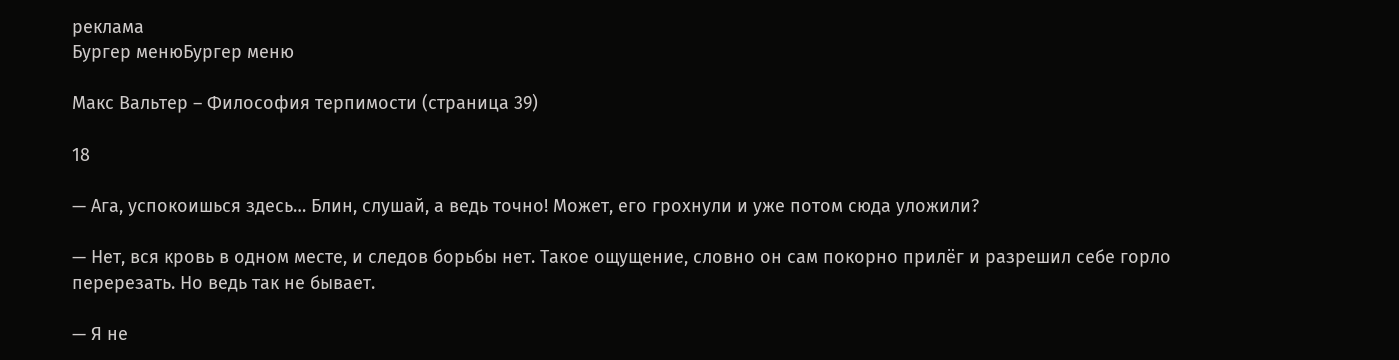реклама
Бургер менюБургер меню

Макс Вальтер – Философия терпимости (страница 39)

18

— Ага, успокоишься здесь… Блин, слушай, а ведь точно! Может, его грохнули и уже потом сюда уложили?

— Нет, вся кровь в одном месте, и следов борьбы нет. Такое ощущение, словно он сам покорно прилёг и разрешил себе горло перерезать. Но ведь так не бывает.

— Я не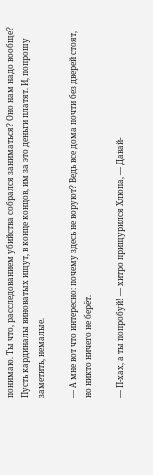понимаю. Ты что, расследованием убийства собрался заниматься? Оно нам надо вообще? Пусть кардиналы виноватых ищут, в конце концов, им за это деньги платят. И, попрошу заметить, немалые.

— А мне вот что интересно: почему здесь не воруют? Ведь все дома почти без дверей стоят, но никто ничего не берёт.

— П-хах, а ты попробуй! — хитро прищурился Хлюпа, — Давай-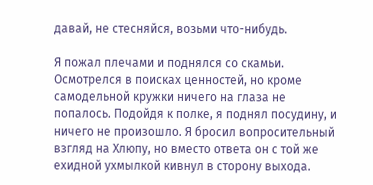давай, не стесняйся, возьми что-нибудь.

Я пожал плечами и поднялся со скамьи. Осмотрелся в поисках ценностей, но кроме самодельной кружки ничего на глаза не попалось. Подойдя к полке, я поднял посудину, и ничего не произошло. Я бросил вопросительный взгляд на Хлюпу, но вместо ответа он с той же ехидной ухмылкой кивнул в сторону выхода.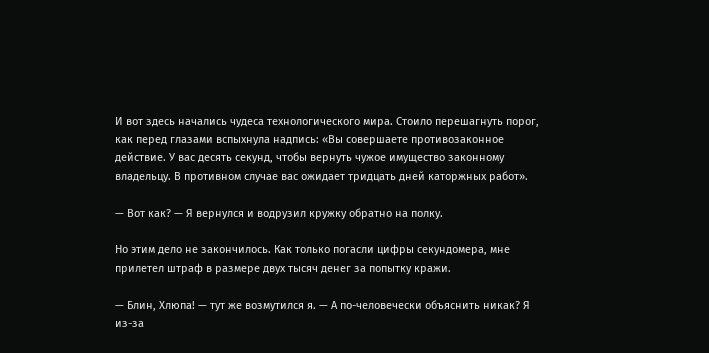И вот здесь начались чудеса технологического мира. Стоило перешагнуть порог, как перед глазами вспыхнула надпись: «Вы совершаете противозаконное действие. У вас десять секунд, чтобы вернуть чужое имущество законному владельцу. В противном случае вас ожидает тридцать дней каторжных работ».

— Вот как? — Я вернулся и водрузил кружку обратно на полку.

Но этим дело не закончилось. Как только погасли цифры секундомера, мне прилетел штраф в размере двух тысяч денег за попытку кражи.

— Блин, Хлюпа! — тут же возмутился я. — А по-человечески объяснить никак? Я из-за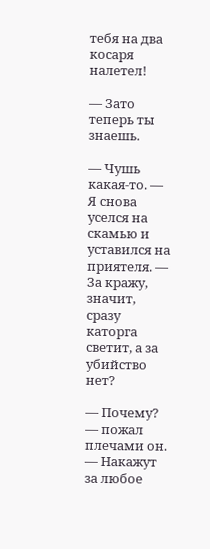тебя на два косаря налетел!

— Зато теперь ты знаешь.

— Чушь какая-то. — Я снова уселся на скамью и уставился на приятеля. — За кражу, значит, сразу каторга светит, а за убийство нет?

— Почему? — пожал плечами он. — Накажут за любое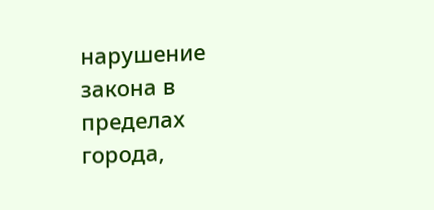нарушение закона в пределах города,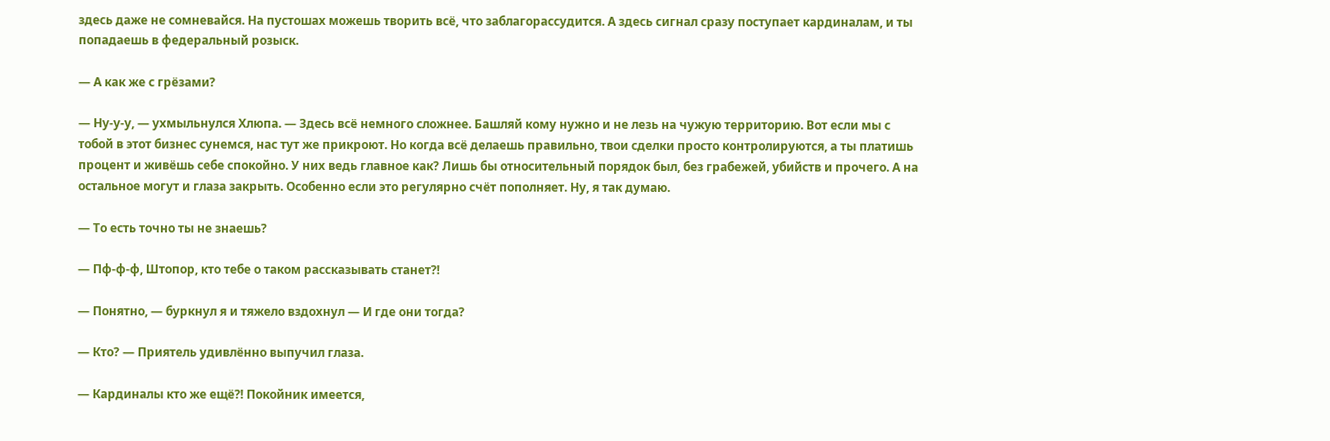здесь даже не сомневайся. На пустошах можешь творить всё, что заблагорассудится. А здесь сигнал сразу поступает кардиналам, и ты попадаешь в федеральный розыск.

— А как же с грёзами?

— Ну-у-у, — ухмыльнулся Хлюпа. — Здесь всё немного сложнее. Башляй кому нужно и не лезь на чужую территорию. Вот если мы с тобой в этот бизнес сунемся, нас тут же прикроют. Но когда всё делаешь правильно, твои сделки просто контролируются, а ты платишь процент и живёшь себе спокойно. У них ведь главное как? Лишь бы относительный порядок был, без грабежей, убийств и прочего. А на остальное могут и глаза закрыть. Особенно если это регулярно счёт пополняет. Ну, я так думаю.

— То есть точно ты не знаешь?

— Пф-ф-ф, Штопор, кто тебе о таком рассказывать станет⁈

— Понятно, — буркнул я и тяжело вздохнул — И где они тогда?

— Кто? — Приятель удивлённо выпучил глаза.

— Кардиналы кто же ещё⁈ Покойник имеется,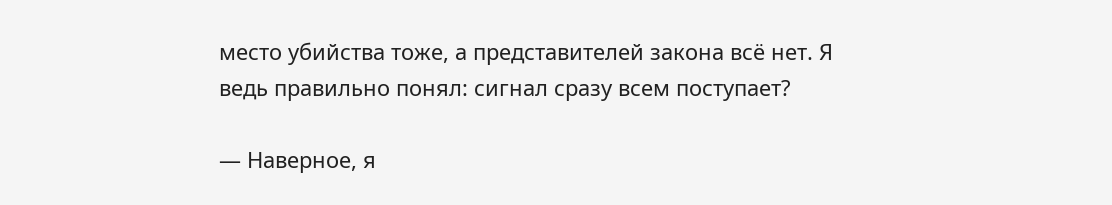место убийства тоже, а представителей закона всё нет. Я ведь правильно понял: сигнал сразу всем поступает?

— Наверное, я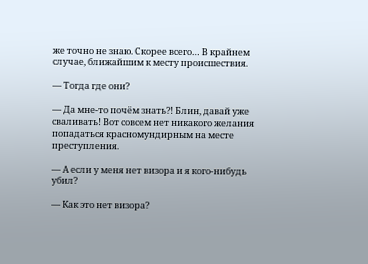же точно не знаю. Скорее всего… В крайнем случае, ближайшим к месту происшествия.

— Тогда где они?

— Да мне-то почём знать⁈ Блин, давай уже сваливать! Вот совсем нет никакого желания попадаться красномундирным на месте преступления.

— А если у меня нет визора и я кого-нибудь убил?

— Как это нет визора?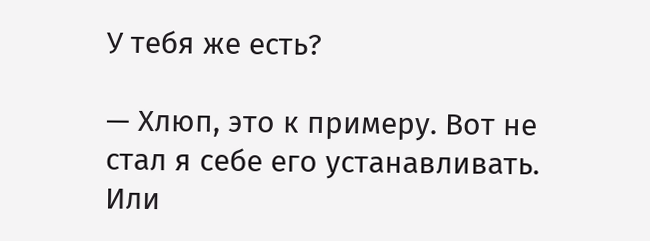У тебя же есть?

— Хлюп, это к примеру. Вот не стал я себе его устанавливать. Или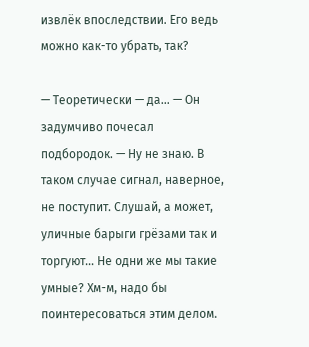извлёк впоследствии. Его ведь можно как-то убрать, так?

— Теоретически — да… — Он задумчиво почесал подбородок. — Ну не знаю. В таком случае сигнал, наверное, не поступит. Слушай, а может, уличные барыги грёзами так и торгуют… Не одни же мы такие умные? Хм-м, надо бы поинтересоваться этим делом.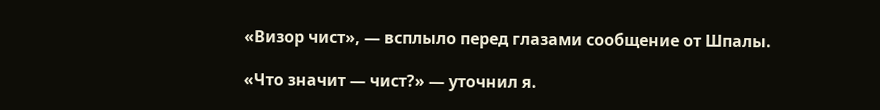«Визор чист», — всплыло перед глазами сообщение от Шпалы.

«Что значит — чист?» — уточнил я.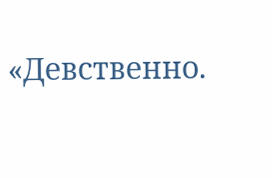«Девственно.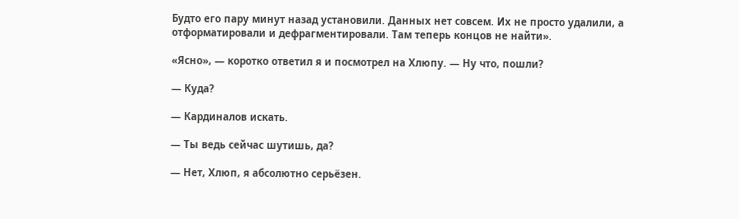Будто его пару минут назад установили. Данных нет совсем. Их не просто удалили, а отформатировали и дефрагментировали. Там теперь концов не найти».

«Ясно», — коротко ответил я и посмотрел на Хлюпу. — Ну что, пошли?

— Куда?

— Кардиналов искать.

— Ты ведь сейчас шутишь, да?

— Нет, Хлюп, я абсолютно серьёзен.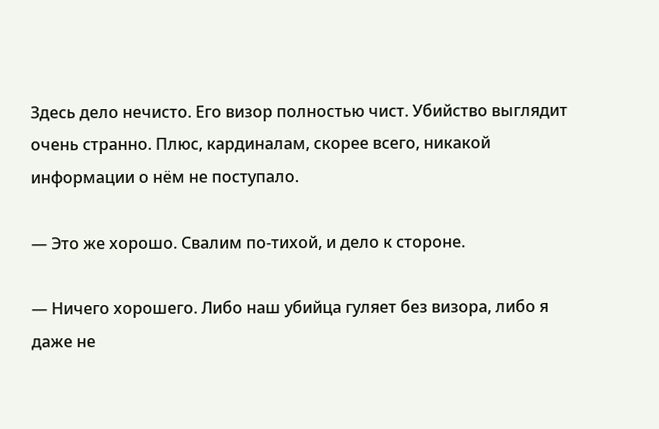Здесь дело нечисто. Его визор полностью чист. Убийство выглядит очень странно. Плюс, кардиналам, скорее всего, никакой информации о нём не поступало.

— Это же хорошо. Свалим по-тихой, и дело к стороне.

— Ничего хорошего. Либо наш убийца гуляет без визора, либо я даже не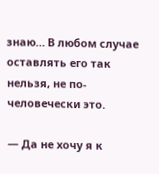знаю… В любом случае оставлять его так нельзя, не по-человечески это.

— Да не хочу я к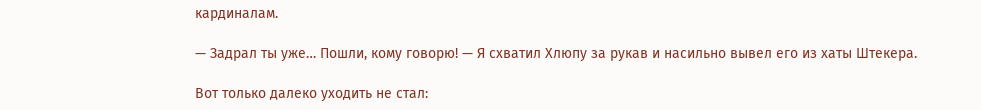кардиналам.

— Задрал ты уже… Пошли, кому говорю! — Я схватил Хлюпу за рукав и насильно вывел его из хаты Штекера.

Вот только далеко уходить не стал: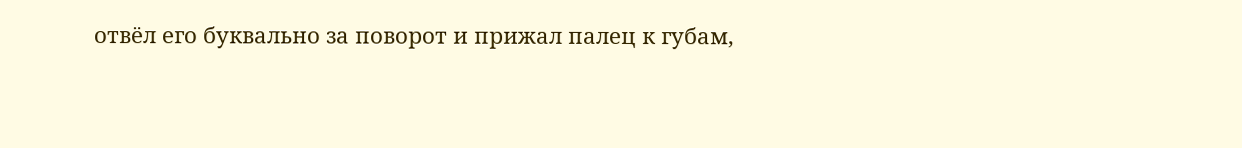отвёл его буквально за поворот и прижал палец к губам,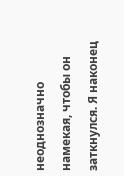неоднозначно намекая, чтобы он заткнулся. Я наконец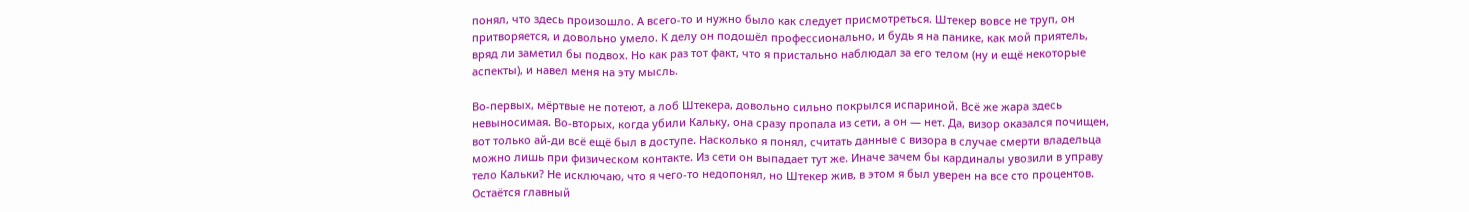понял, что здесь произошло. А всего-то и нужно было как следует присмотреться. Штекер вовсе не труп, он притворяется, и довольно умело. К делу он подошёл профессионально, и будь я на панике, как мой приятель, вряд ли заметил бы подвох. Но как раз тот факт, что я пристально наблюдал за его телом (ну и ещё некоторые аспекты), и навел меня на эту мысль.

Во-первых, мёртвые не потеют, а лоб Штекера, довольно сильно покрылся испариной. Всё же жара здесь невыносимая. Во-вторых, когда убили Кальку, она сразу пропала из сети, а он — нет. Да, визор оказался почищен, вот только ай-ди всё ещё был в доступе. Насколько я понял, считать данные с визора в случае смерти владельца можно лишь при физическом контакте. Из сети он выпадает тут же. Иначе зачем бы кардиналы увозили в управу тело Кальки? Не исключаю, что я чего-то недопонял, но Штекер жив, в этом я был уверен на все сто процентов. Остаётся главный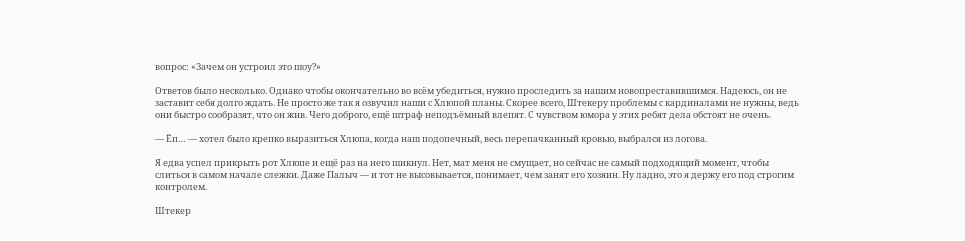вопрос: «Зачем он устроил это шоу?»

Ответов было несколько. Однако чтобы окончательно во всём убедиться, нужно проследить за нашим новопреставившимся. Надеюсь, он не заставит себя долго ждать. Не просто же так я озвучил наши с Хлюпой планы. Скорее всего, Штекеру проблемы с кардиналами не нужны, ведь они быстро сообразят, что он жив. Чего доброго, ещё штраф неподъёмный влепят. С чувством юмора у этих ребят дела обстоят не очень.

— Ёп… — хотел было крепко выразиться Хлюпа, когда наш подопечный, весь перепачканный кровью, выбрался из логова.

Я едва успел прикрыть рот Хлюпе и ещё раз на него шикнул. Нет, мат меня не смущает, но сейчас не самый подходящий момент, чтобы слиться в самом начале слежки. Даже Палыч — и тот не высовывается, понимает, чем занят его хозяин. Ну ладно, это я держу его под строгим контролем.

Штекер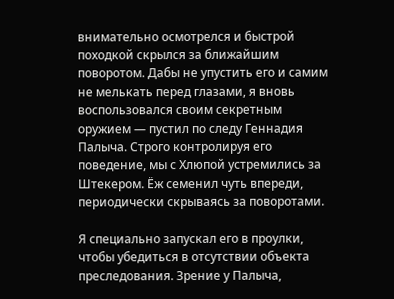внимательно осмотрелся и быстрой походкой скрылся за ближайшим поворотом. Дабы не упустить его и самим не мелькать перед глазами, я вновь воспользовался своим секретным оружием — пустил по следу Геннадия Палыча. Строго контролируя его поведение, мы с Хлюпой устремились за Штекером. Ёж семенил чуть впереди, периодически скрываясь за поворотами.

Я специально запускал его в проулки, чтобы убедиться в отсутствии объекта преследования. Зрение у Палыча,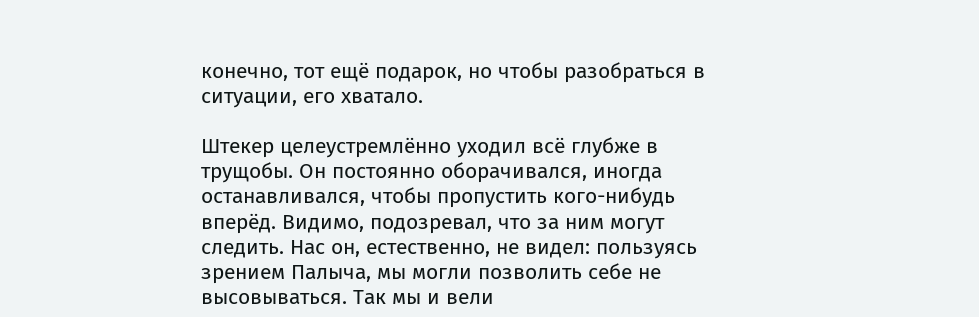конечно, тот ещё подарок, но чтобы разобраться в ситуации, его хватало.

Штекер целеустремлённо уходил всё глубже в трущобы. Он постоянно оборачивался, иногда останавливался, чтобы пропустить кого-нибудь вперёд. Видимо, подозревал, что за ним могут следить. Нас он, естественно, не видел: пользуясь зрением Палыча, мы могли позволить себе не высовываться. Так мы и вели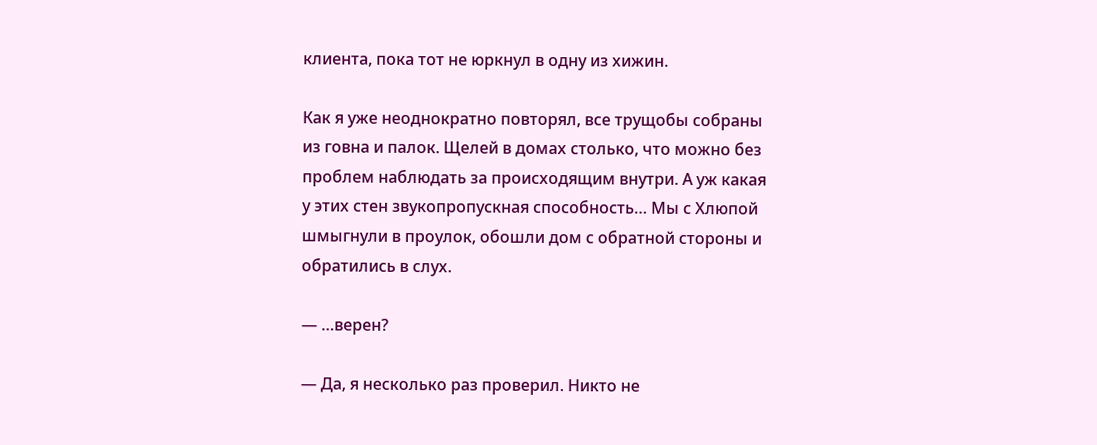клиента, пока тот не юркнул в одну из хижин.

Как я уже неоднократно повторял, все трущобы собраны из говна и палок. Щелей в домах столько, что можно без проблем наблюдать за происходящим внутри. А уж какая у этих стен звукопропускная способность… Мы с Хлюпой шмыгнули в проулок, обошли дом с обратной стороны и обратились в слух.

— …верен?

— Да, я несколько раз проверил. Никто не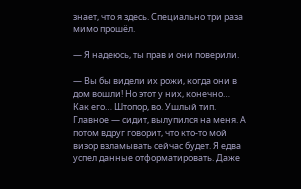знает, что я здесь. Специально три раза мимо прошёл.

— Я надеюсь, ты прав и они поверили.

— Вы бы видели их рожи, когда они в дом вошли! Но этот у них, конечно… Как его… Штопор, во. Ушлый тип. Главное — сидит, вылупился на меня. А потом вдруг говорит, что кто-то мой визор взламывать сейчас будет. Я едва успел данные отформатировать. Даже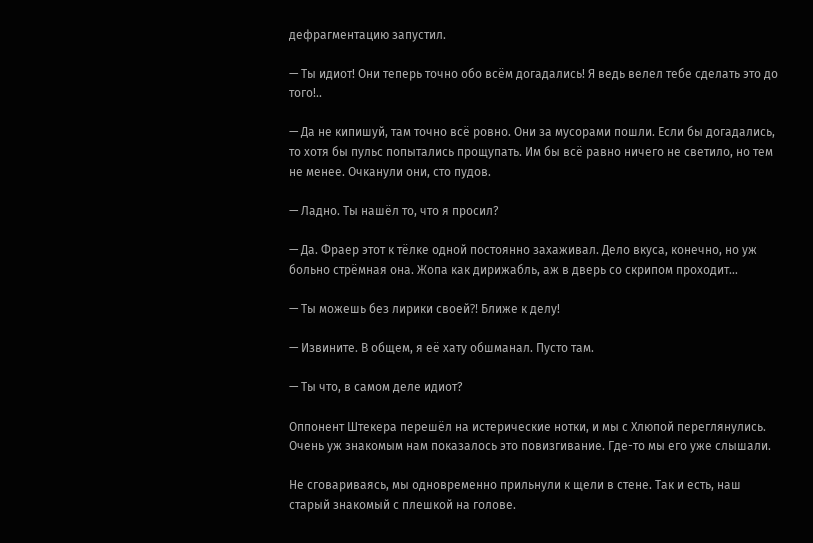дефрагментацию запустил.

— Ты идиот! Они теперь точно обо всём догадались! Я ведь велел тебе сделать это до того!..

— Да не кипишуй, там точно всё ровно. Они за мусорами пошли. Если бы догадались, то хотя бы пульс попытались прощупать. Им бы всё равно ничего не светило, но тем не менее. Очканули они, сто пудов.

— Ладно. Ты нашёл то, что я просил?

— Да. Фраер этот к тёлке одной постоянно захаживал. Дело вкуса, конечно, но уж больно стрёмная она. Жопа как дирижабль, аж в дверь со скрипом проходит…

— Ты можешь без лирики своей⁈ Ближе к делу!

— Извините. В общем, я её хату обшманал. Пусто там.

— Ты что, в самом деле идиот?

Оппонент Штекера перешёл на истерические нотки, и мы с Хлюпой переглянулись. Очень уж знакомым нам показалось это повизгивание. Где-то мы его уже слышали.

Не сговариваясь, мы одновременно прильнули к щели в стене. Так и есть, наш старый знакомый с плешкой на голове.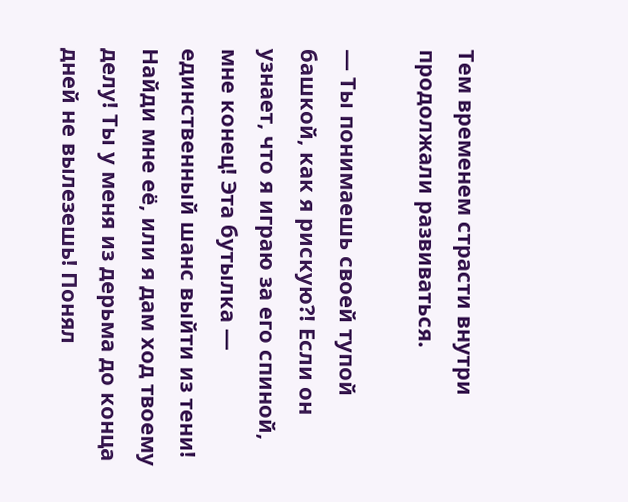Тем временем страсти внутри продолжали развиваться.

— Ты понимаешь своей тупой башкой, как я рискую⁈ Если он узнает, что я играю за его спиной, мне конец! Эта бутылка — единственный шанс выйти из тени! Найди мне её, или я дам ход твоему делу! Ты у меня из дерьма до конца дней не вылезешь! Понял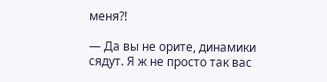меня⁈

— Да вы не орите, динамики сядут. Я ж не просто так вас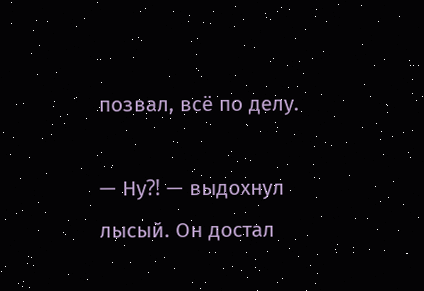позвал, всё по делу.

— Ну⁈ — выдохнул лысый. Он достал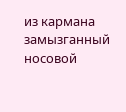из кармана замызганный носовой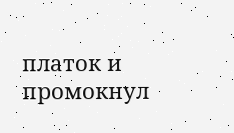платок и промокнул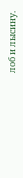лоб и лысину.